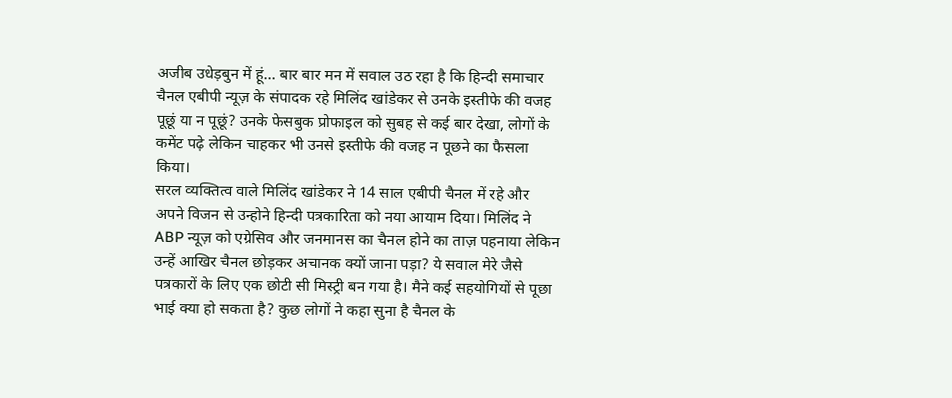अजीब उधेड़बुन में हूं… बार बार मन में सवाल उठ रहा है कि हिन्दी समाचार चैनल एबीपी न्यूज़ के संपादक रहे मिलिंद खांडेकर से उनके इस्तीफे की वजह पूछूं या न पूछूं? उनके फेसबुक प्रोफाइल को सुबह से कई बार देखा, लोगों के कमेंट पढ़े लेकिन चाहकर भी उनसे इस्तीफे की वजह न पूछने का फैसला किया।
सरल व्यक्तित्व वाले मिलिंद खांडेकर ने 14 साल एबीपी चैनल में रहे और अपने विजन से उन्होने हिन्दी पत्रकारिता को नया आयाम दिया। मिलिंद ने ABP न्यूज़ को एग्रेसिव और जनमानस का चैनल होने का ताज़ पहनाया लेकिन उन्हें आखिर चैनल छोड़कर अचानक क्यों जाना पड़ा? ये सवाल मेरे जैसे पत्रकारों के लिए एक छोटी सी मिस्ट्री बन गया है। मैने कई सहयोगियों से पूछा भाई क्या हो सकता है? कुछ लोगों ने कहा सुना है चैनल के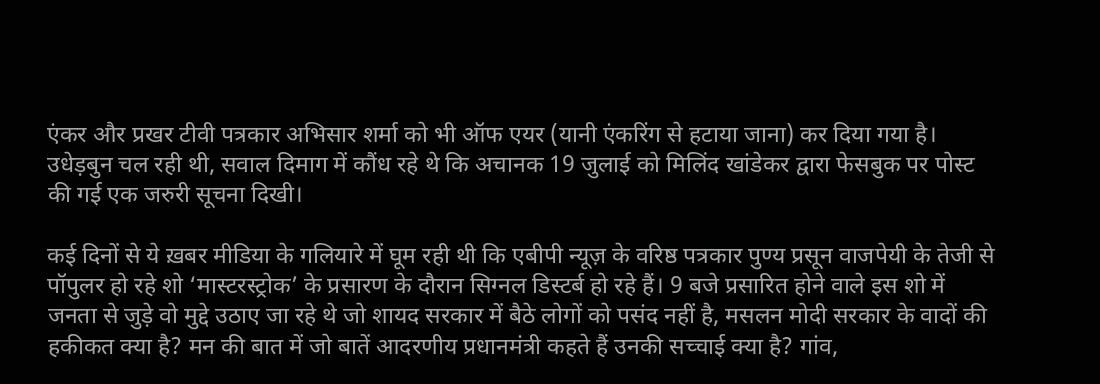एंकर और प्रखर टीवी पत्रकार अभिसार शर्मा को भी ऑफ एयर (यानी एंकरिंग से हटाया जाना) कर दिया गया है।
उधेड़बुन चल रही थी, सवाल दिमाग में कौंध रहे थे कि अचानक 19 जुलाई को मिलिंद खांडेकर द्वारा फेसबुक पर पोस्ट की गई एक जरुरी सूचना दिखी।

कई दिनों से ये ख़बर मीडिया के गलियारे में घूम रही थी कि एबीपी न्यूज़ के वरिष्ठ पत्रकार पुण्य प्रसून वाजपेयी के तेजी से पॉपुलर हो रहे शो ‘मास्टरस्ट्रोक’ के प्रसारण के दौरान सिग्नल डिस्टर्ब हो रहे हैं। 9 बजे प्रसारित होने वाले इस शो में जनता से जुड़े वो मुद्दे उठाए जा रहे थे जो शायद सरकार में बैठे लोगों को पसंद नहीं है, मसलन मोदी सरकार के वादों की हकीकत क्या है? मन की बात में जो बातें आदरणीय प्रधानमंत्री कहते हैं उनकी सच्चाई क्या है? गांव,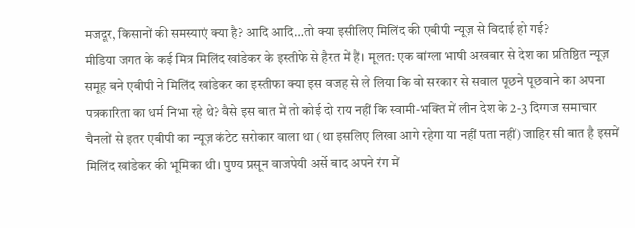मजदूर, किसानों की समस्याएं क्या है? आदि आदि…तो क्या इसीलिए मिलिंद की एबीपी न्यूज़ से विदाई हो गई?
मीडिया जगत के कई मित्र मिलिंद खांडेकर के इस्तीफे से हैरत में हैं। मूलत: एक बांग्ला भाषी अखबार से देश का प्रतिष्ठित न्यूज़ समूह बने एबीपी ने मिलिंद खांडेकर का इस्तीफा क्या इस वजह से ले लिया कि वो सरकार से सवाल पूछने पूछवाने का अपना पत्रकारिता का धर्म निभा रहे थे? वैसे इस बात में तो कोई दो राय नहीं कि स्वामी-भक्ति में लीन देश के 2-3 दिग्गज समाचार चैनलों से इतर एबीपी का न्यूज़ कंटेट सरोकार वाला था (था इसलिए लिखा आगे रहेगा या नहीं पता नहीं) जाहिर सी बात है इसमें मिलिंद खांडेकर की भूमिका थी। पुण्य प्रसून वाजपेयी अर्से बाद अपने रंग में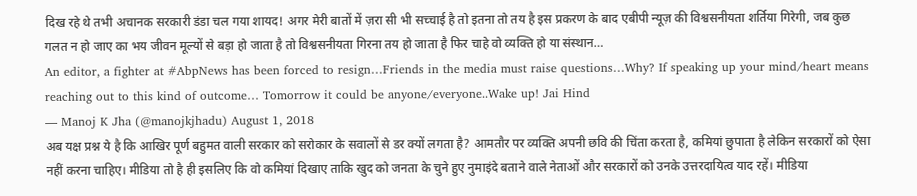दिख रहे थे तभी अचानक सरकारी डंडा चल गया शायद! अगर मेरी बातों में ज़रा सी भी सच्चाई है तो इतना तो तय है इस प्रकरण के बाद एबीपी न्यूज़ की विश्वसनीयता शर्तिया गिरेगी, जब कुछ गलत न हो जाए का भय जीवन मूल्यों से बड़ा हो जाता है तो विश्वसनीयता गिरना तय हो जाता है फिर चाहे वो व्यक्ति हो या संस्थान…
An editor, a fighter at #AbpNews has been forced to resign…Friends in the media must raise questions…Why? If speaking up your mind/heart means reaching out to this kind of outcome… Tomorrow it could be anyone/everyone..Wake up! Jai Hind
— Manoj K Jha (@manojkjhadu) August 1, 2018
अब यक्ष प्रश्न ये है कि आखिर पूर्ण बहुमत वाली सरकार को सरोकार के सवालों से डर क्यों लगता है? आमतौर पर व्यक्ति अपनी छवि की चिंता करता है, कमियां छुपाता है लेकिन सरकारों को ऐसा नहीं करना चाहिए। मीडिया तो है ही इसलिए कि वो कमियां दिखाए ताकि खुद को जनता के चुने हुए नुमाइंदे बताने वाले नेताओं और सरकारों को उनके उत्तरदायित्व याद रहें। मीडिया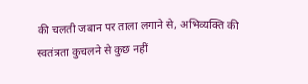की चलती जबान पर ताला लगाने से, अभिव्यक्ति की स्वतंत्रता कुचलने से कुछ नहीं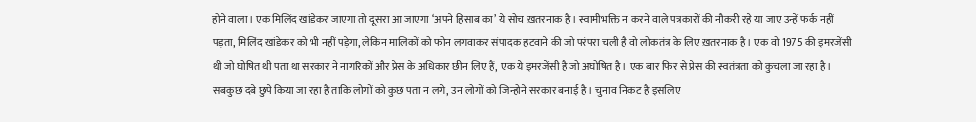होने वाला। एक मिलिंद खांडेकर जाएगा तो दूसरा आ जाएगा ‘अपने हिसाब का’ ये सोच ख़तरनाक है। स्वामीभक्ति न करने वाले पत्रकारों की नौकरी रहे या जाए उन्हें फर्क नहीं पड़ता, मिलिंद खांडेकर को भी नहीं पड़ेगा, लेकिन मालिकों को फोन लगवाकर संपादक हटवाने की जो परंपरा चली है वो लोकतंत्र के लिए ख़तरनाक है। एक वो 1975 की इमरजेंसी थी जो घोषित थी पता था सरकार ने नागरिकों और प्रेस के अधिकार छीन लिए हैं, एक ये इमरजेंसी है जो अघोषित है। एक बार फिर से प्रेस की स्वतंत्रता को कुचला जा रहा है। सबकुछ दबे छुपे किया जा रहा है ताकि लोगों को कुछ पता न लगे, उन लोगों को जिन्होने सरकार बनाई है। चुनाव निकट है इसलिए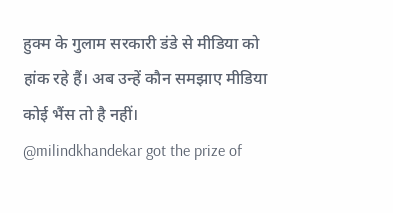हुक्म के गुलाम सरकारी डंडे से मीडिया को हांक रहे हैं। अब उन्हें कौन समझाए मीडिया कोई भैंस तो है नहीं।
@milindkhandekar got the prize of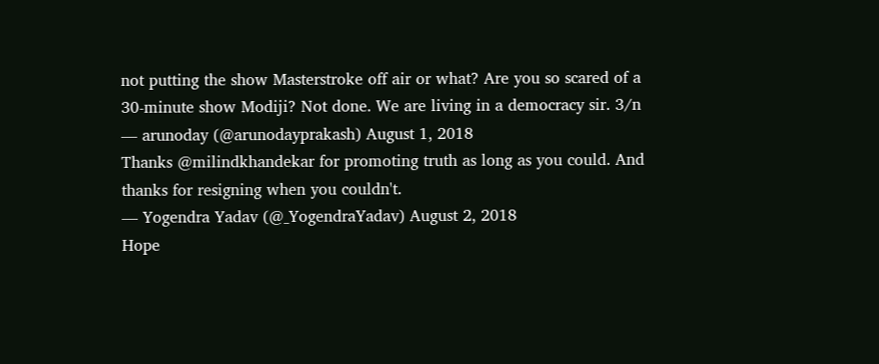not putting the show Masterstroke off air or what? Are you so scared of a 30-minute show Modiji? Not done. We are living in a democracy sir. 3/n
— arunoday (@arunodayprakash) August 1, 2018
Thanks @milindkhandekar for promoting truth as long as you could. And thanks for resigning when you couldn't.
— Yogendra Yadav (@_YogendraYadav) August 2, 2018
Hope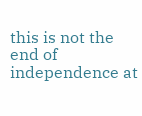this is not the end of independence at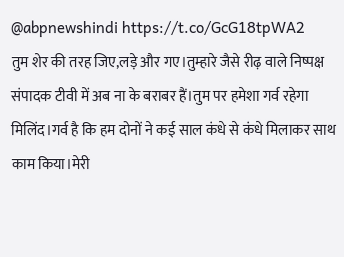@abpnewshindi https://t.co/GcG18tpWA2
तुम शेर की तरह जिए,लड़े और गए।तुम्हारे जैसे रीढ़ वाले निष्पक्ष संपादक टीवी में अब ना के बराबर हैं।तुम पर हमेशा गर्व रहेगा मिलिंद।गर्व है कि हम दोनों ने कई साल कंधे से कंधे मिलाकर साथ काम किया।मेरी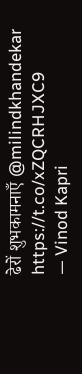ढेरों शुभकामनाएँ @milindkhandekar https://t.co/xZQCRHJXC9
— Vinod Kapri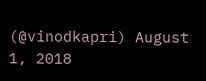(@vinodkapri) August 1, 2018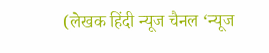(लेखक हिंदी न्यूज चैनल ‘न्यूज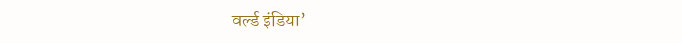वर्ल्ड इंडिया’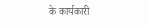के कार्यकारी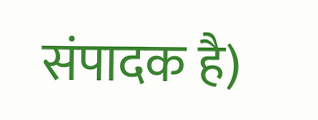संपादक है)